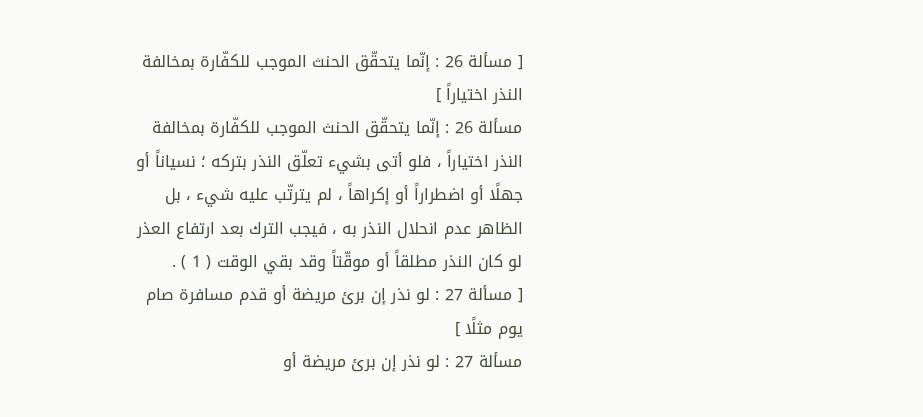[ مسألة 26 : إنّما يتحقّق الحنث الموجب للكفّارة بمخالفة النذر اختياراً ]
مسألة 26 : إنّما يتحقّق الحنث الموجب للكفّارة بمخالفة النذر اختياراً ، فلو أتى بشيء تعلّق النذر بتركه ؛ نسياناً أو جهلًا أو اضطراراً أو إكراهاً ، لم يترتّب عليه شيء ، بل الظاهر عدم انحلال النذر به ، فيجب الترك بعد ارتفاع العذر لو كان النذر مطلقاً أو موقّتاً وقد بقي الوقت ( 1 ) .
[ مسألة 27 : لو نذر إن برئ مريضة أو قدم مسافرة صام يوم مثلًا ]
مسألة 27 : لو نذر إن برئ مريضة أو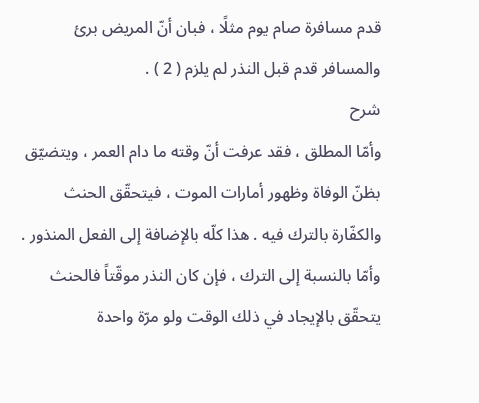قدم مسافرة صام يوم مثلًا ، فبان أنّ المريض برئ والمسافر قدم قبل النذر لم يلزم ( 2 ) .
شرح
وأمّا المطلق ، فقد عرفت أنّ وقته ما دام العمر ، ويتضيّق بظنّ الوفاة وظهور أمارات الموت ، فيتحقّق الحنث والكفّارة بالترك فيه . هذا كلّه بالإضافة إلى الفعل المنذور .
وأمّا بالنسبة إلى الترك ، فإن كان النذر موقّتاً فالحنث يتحقّق بالإيجاد في ذلك الوقت ولو مرّة واحدة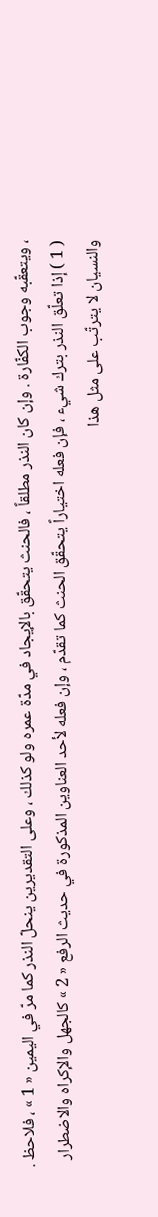، ويتعقّبه وجوب الكفّارة . وإن كان النذر مطلقاً ، فالحنث يتحقّق بالإيجاد في مدّة عمره ولو كذلك ، وعلى التقديرين ينحلّ النذر كما مرّ في اليمين « 1 » ، فلاحظ .
( 1 ) إذا تعلّق النذر بترك شيء ، فإن فعله اختياراً يتحقّق الحنث كما تقدّم ، وإن فعله لأحد العناوين المذكورة في حديث الرفع « 2 » كالجهل والإكراه والاضطرار والنسيان لا يترتّب على مثل هذا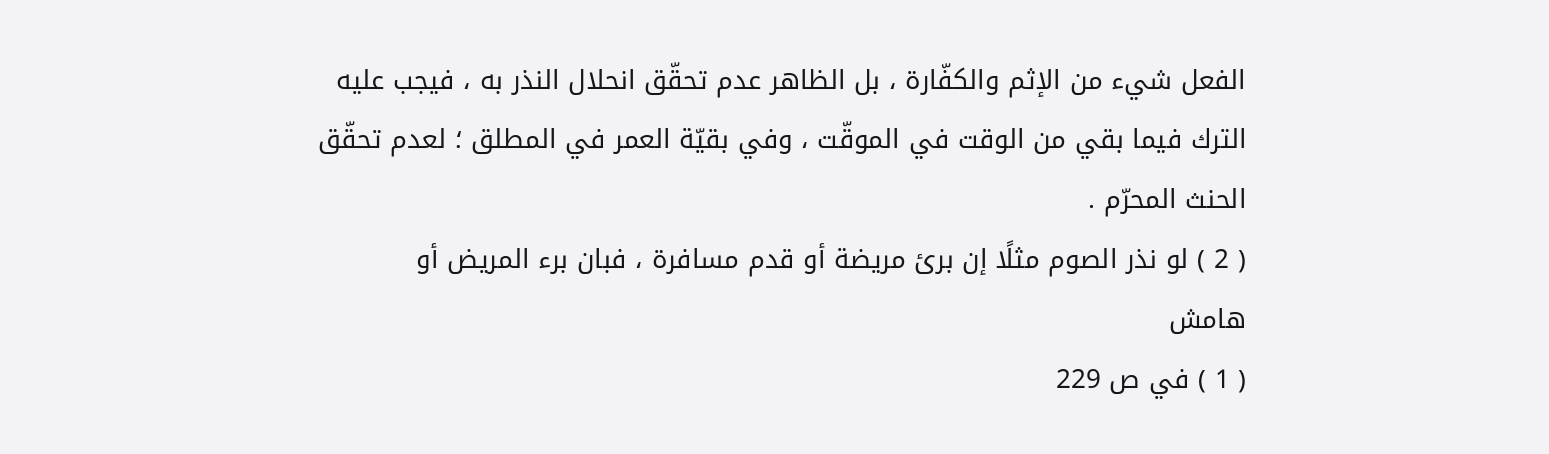الفعل شيء من الإثم والكفّارة ، بل الظاهر عدم تحقّق انحلال النذر به ، فيجب عليه الترك فيما بقي من الوقت في الموقّت ، وفي بقيّة العمر في المطلق ؛ لعدم تحقّق الحنث المحرّم .
( 2 ) لو نذر الصوم مثلًا إن برئ مريضة أو قدم مسافرة ، فبان برء المريض أو
هامش
( 1 ) في ص 229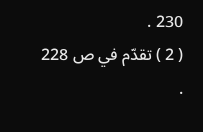230 .
( 2 ) تقدّم في ص 228 .